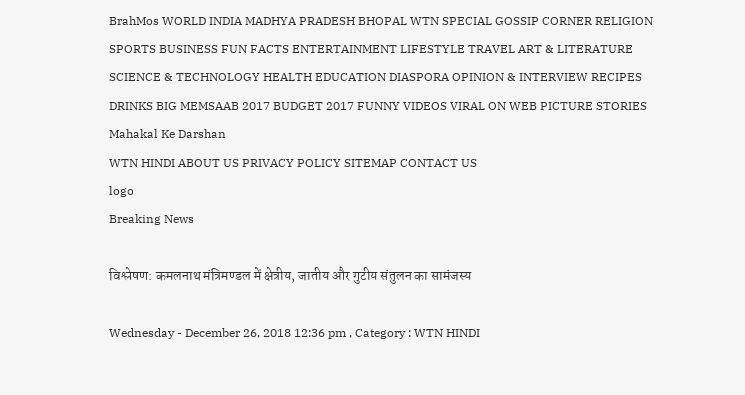BrahMos WORLD INDIA MADHYA PRADESH BHOPAL WTN SPECIAL GOSSIP CORNER RELIGION SPORTS BUSINESS FUN FACTS ENTERTAINMENT LIFESTYLE TRAVEL ART & LITERATURE SCIENCE & TECHNOLOGY HEALTH EDUCATION DIASPORA OPINION & INTERVIEW RECIPES DRINKS BIG MEMSAAB 2017 BUDGET 2017 FUNNY VIDEOS VIRAL ON WEB PICTURE STORIES Mahakal Ke Darshan
WTN HINDI ABOUT US PRIVACY POLICY SITEMAP CONTACT US
logo
Breaking News

विश्लेषण: कमलनाथ मंत्रिमण्डल में क्षेत्रीय, जातीय और गुटीय संतुलन का सामंजस्य

Wednesday - December 26, 2018 12:36 pm , Category : WTN HINDI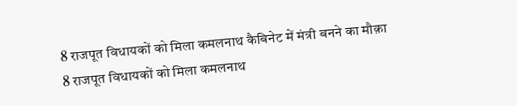8 राजपूत विधायकों को मिला कमलनाथ कैबिनेट में मंत्री बनने का मौक़ा
8 राजपूत विधायकों को मिला कमलनाथ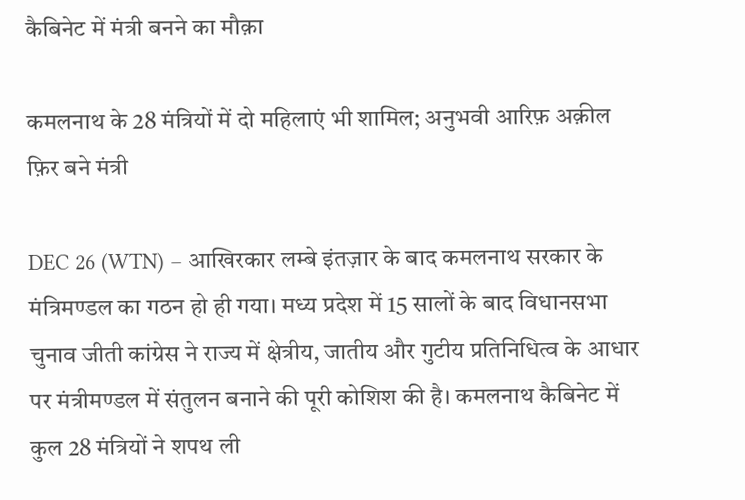कैबिनेट में मंत्री बनने का मौक़ा

कमलनाथ के 28 मंत्रियों में दो महिलाएं भी शामिल; अनुभवी आरिफ़ अक़ील फ़िर बने मंत्री

DEC 26 (WTN) – आखिरकार लम्बे इंतज़ार के बाद कमलनाथ सरकार के मंत्रिमण्डल का गठन हो ही गया। मध्य प्रदेश में 15 सालों के बाद विधानसभा चुनाव जीती कांग्रेस ने राज्य में क्षेत्रीय, जातीय और गुटीय प्रतिनिधित्व के आधार पर मंत्रीमण्डल में संतुलन बनाने की पूरी कोशिश की है। कमलनाथ कैबिनेट में कुल 28 मंत्रियों ने शपथ ली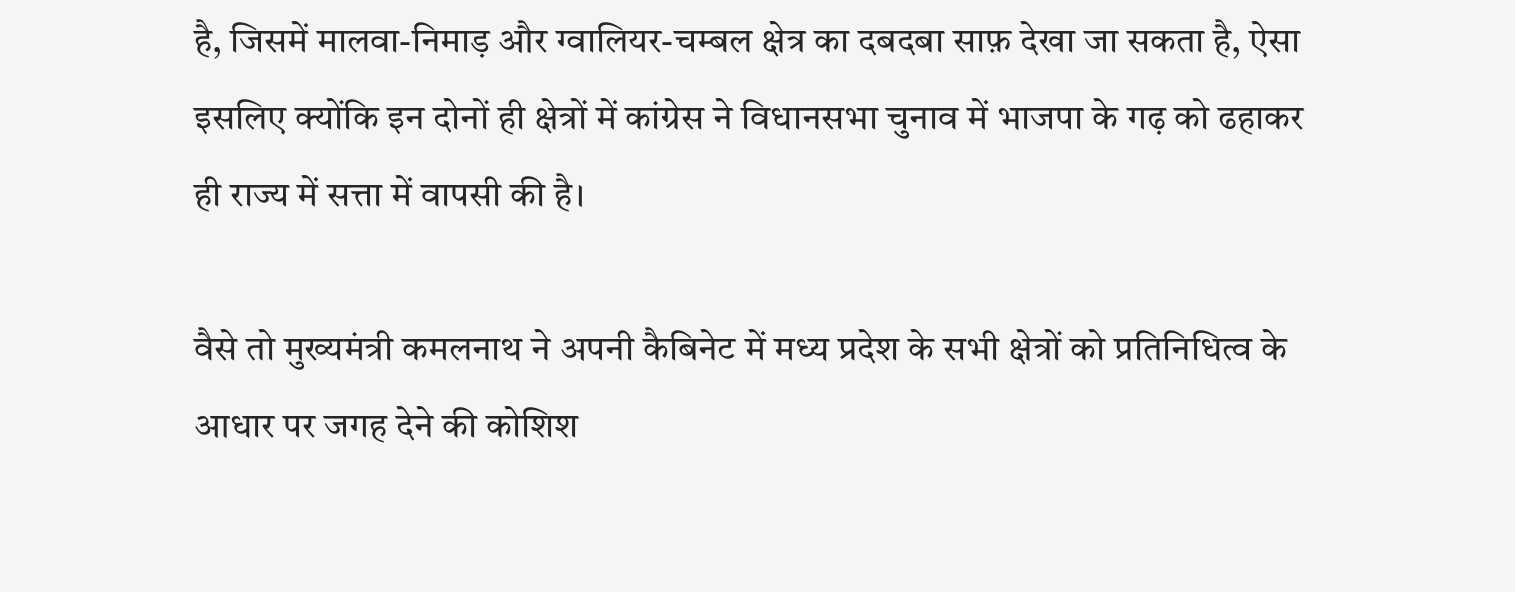है, जिसमें मालवा-निमाड़ और ग्वालियर-चम्बल क्षेत्र का दबदबा साफ़ देखा जा सकता है, ऐसा इसलिए क्योंकि इन दोनों ही क्षेत्रों में कांग्रेस ने विधानसभा चुनाव में भाजपा के गढ़ को ढहाकर ही राज्य में सत्ता में वापसी की है।

वैसे तो मुख्यमंत्री कमलनाथ ने अपनी कैबिनेट में मध्य प्रदेश के सभी क्षेत्रों को प्रतिनिधित्व के आधार पर जगह देने की कोशिश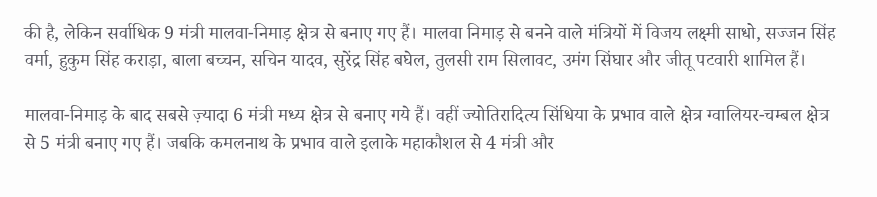की है, लेकिन सर्वाधिक 9 मंत्री मालवा-निमाड़ क्षेत्र से बनाए गए हैं। मालवा निमाड़ से बनने वाले मंत्रियों में विजय लक्ष्मी साधो, सज्जन सिंह वर्मा, हुकुम सिंह कराड़ा, बाला बच्चन, सचिन यादव, सुरेंद्र सिंह बघेल, तुलसी राम सिलावट, उमंग सिंघार और जीतू पटवारी शामिल हैं।

मालवा-निमाड़ के बाद सबसे ज़्यादा 6 मंत्री मध्य क्षेत्र से बनाए गये हैं। वहीं ज्योतिरादित्य सिंधिया के प्रभाव वाले क्षेत्र ग्वालियर-चम्बल क्षेत्र से 5 मंत्री बनाए गए हैं। जबकि कमलनाथ के प्रभाव वाले इलाके महाकौशल से 4 मंत्री और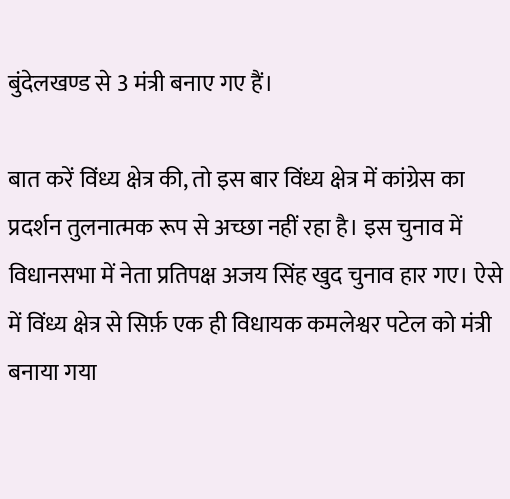बुंदेलखण्ड से 3 मंत्री बनाए गए हैं।

बात करें विंध्य क्षेत्र की, तो इस बार विंध्य क्षेत्र में कांग्रेस का प्रदर्शन तुलनात्मक रूप से अच्छा नहीं रहा है। इस चुनाव में विधानसभा में नेता प्रतिपक्ष अजय सिंह खुद चुनाव हार गए। ऐसे में विंध्य क्षेत्र से सिर्फ़ एक ही विधायक कमलेश्वर पटेल को मंत्री बनाया गया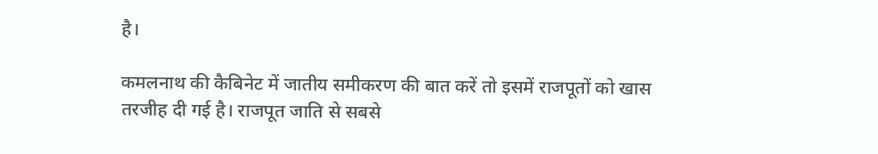है।

कमलनाथ की कैबिनेट में जातीय समीकरण की बात करें तो इसमें राजपूतों को खास तरजीह दी गई है। राजपूत जाति से सबसे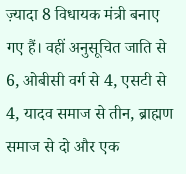ज़्यादा 8 विधायक मंत्री बनाए गए हैं। वहीं अनुसूचित जाति से 6, ओबीसी वर्ग से 4, एसटी से 4, यादव समाज से तीन, ब्राह्मण समाज से दो और एक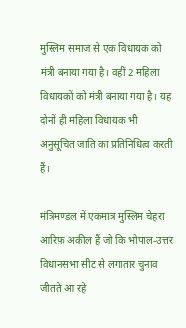मुस्लिम समाज से एक विधायक को मंत्री बनाया गया है। वहीं 2 महिला विधायकों को मंत्री बनाया गया है। यह दोनों ही महिला विधायक भी अनुसूचित जाति का प्रतिनिधित्व करती हैं।

मंत्रिमण्डल में एकमात्र मुस्लिम चेहरा आरिफ़ अकील हैं जो कि भोपाल-उत्तर विधानसभा सीट से लगातार चुनाव जीतते आ रहे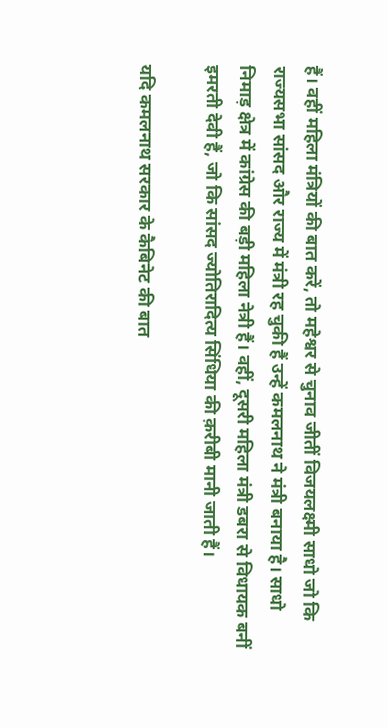हैं। वहीं महिला मंत्रियों की बात करें, तो महेश्वर से चुनाव जीतीं विजयलक्ष्मी साधो जो कि राज्यसभा सांसद और राज्य में मंत्री रह चुकी हैं उन्हें कमलनाथ ने मंत्री बनाया है। साधो निमाड़ क्षेत्र में कांग्रेस की बड़ी महिला नेत्री हैं। वहीं, दूसरी महिला मंत्री डबरा से विधायक बनीं इमरती देवी हैं, जो कि सांसद ज्योतिरादित्य सिंधिया की क़रीबी मानी जाती हैं।

यदि कमलनाथ सरकार के कैबिनेट की बात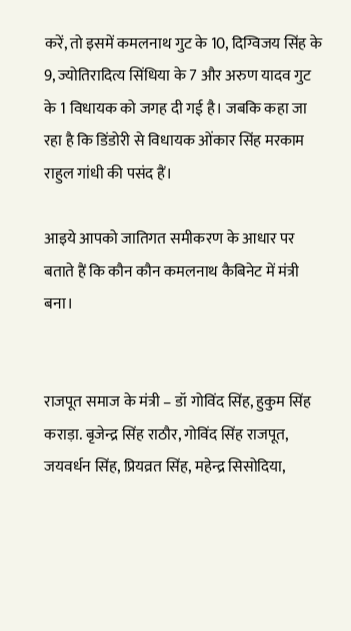करें, तो इसमें कमलनाथ गुट के 10, दिग्विजय सिंह के 9, ज्योतिरादित्य सिंधिया के 7 और अरुण यादव गुट के 1 विधायक को जगह दी गई है। जबकि कहा जा रहा है कि डिंडोरी से विधायक ओंकार सिंह मरकाम राहुल गांधी की पसंद हैं।

आइये आपको जातिगत समीकरण के आधार पर बताते हैं कि कौन कौन कमलनाथ कैबिनेट में मंत्री बना।


राजपूत समाज के मंत्री – डॉ गोविंद सिंह, हुकुम सिंह कराड़ा. बृजेन्द्र सिंह राठौर, गोविंद सिंह राजपूत, जयवर्धन सिंह, प्रियव्रत सिंह, महेन्द्र सिसोदिया,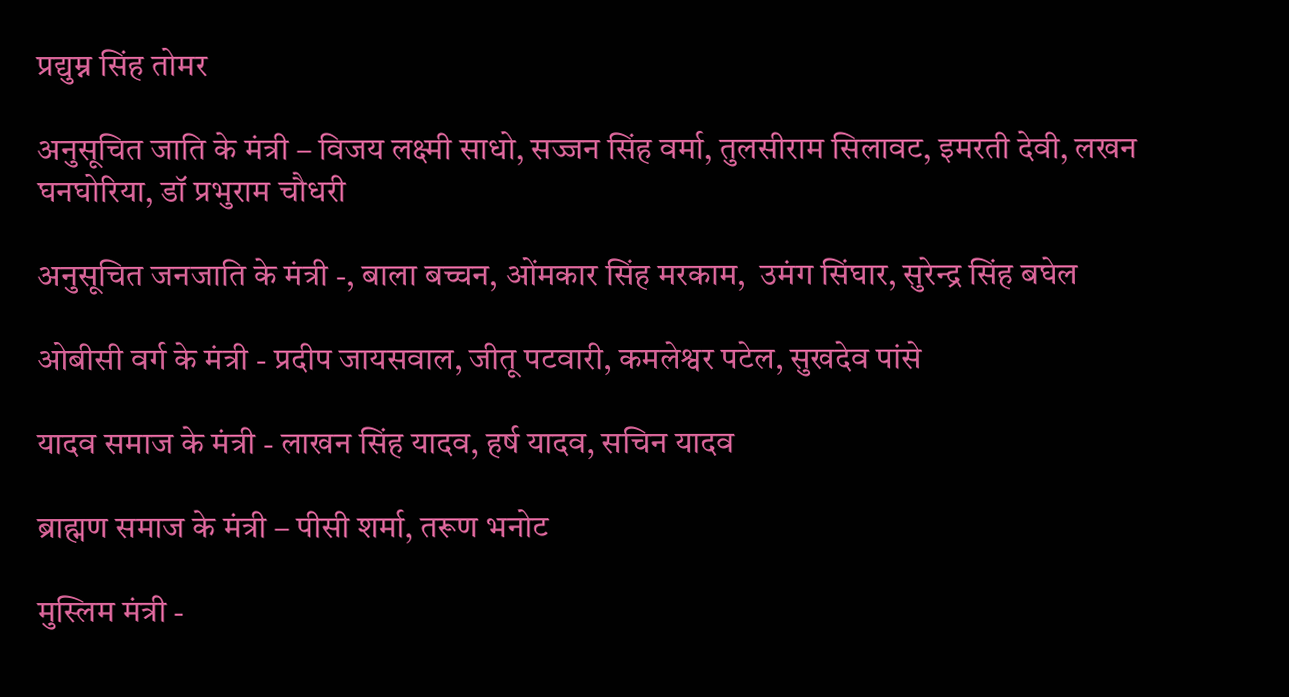प्रद्युम्न सिंह तोमर

अनुसूचित जाति के मंत्री – विजय लक्ष्मी साधो, सज्जन सिंह वर्मा, तुलसीराम सिलावट, इमरती देवी, लखन घनघोरिया, डॉ प्रभुराम चौधरी

अनुसूचित जनजाति के मंत्री -, बाला बच्चन, ओंमकार सिंह मरकाम,  उमंग सिंघार, सुरेन्द्र सिंह बघेल

ओबीसी वर्ग के मंत्री - प्रदीप जायसवाल, जीतू पटवारी, कमलेश्वर पटेल, सुखदेव पांसे

यादव समाज के मंत्री - लाखन सिंह यादव, हर्ष यादव, सचिन यादव

ब्राह्मण समाज के मंत्री – पीसी शर्मा, तरूण भनोट

मुस्लिम मंत्री -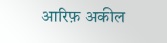आरिफ़ अकील